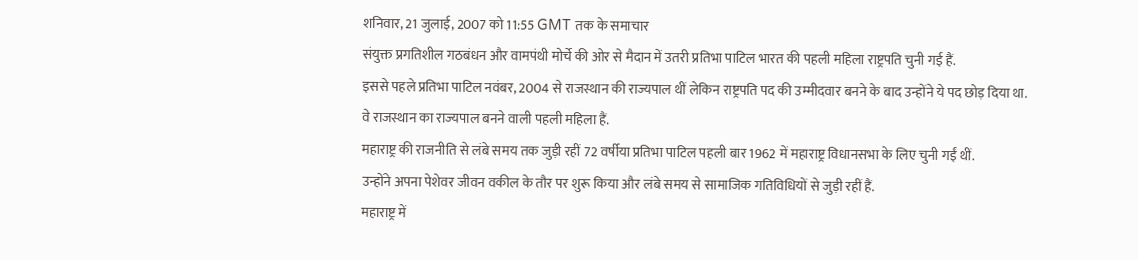शनिवार, 21 जुलाई, 2007 को 11:55 GMT तक के समाचार
संयुक्त प्रगतिशील गठबंधन और वामपंथी मोर्चे की ओर से मैदान में उतरी प्रतिभा पाटिल भारत की पहली महिला राष्ट्रपति चुनी गई हैं.
इससे पहले प्रतिभा पाटिल नवंबर, 2004 से राजस्थान की राज्यपाल थीं लेकिन राष्ट्रपति पद की उम्मीदवार बनने के बाद उन्होंने ये पद छोड़ दिया था.
वे राजस्थान का राज्यपाल बनने वाली पहली महिला हैं.
महाराष्ट्र की राजनीति से लंबे समय तक जुड़ी रहीं 72 वर्षीया प्रतिभा पाटिल पहली बार 1962 में महाराष्ट्र विधानसभा के लिए चुनी गईं थीं.
उन्होंने अपना पेशेवर जीवन वकील के तौर पर शुरू किया और लंबे समय से सामाजिक गतिविधियों से जुड़ी रहीं हैं.
महाराष्ट्र में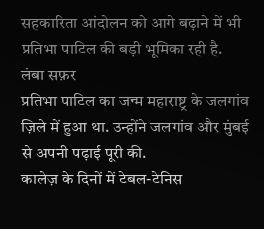सहकारिता आंदोलन को आगे बढ़ाने में भी प्रतिभा पाटिल की बड़ी भूमिका रही है.
लंबा सफ़र
प्रतिभा पाटिल का जन्म महाराष्ट्र के जलगांव ज़िले में हुआ था. उन्होंने जलगांव और मुंबई से अपनी पढ़ाई पूरी की.
कालेज़ के दिनों में टेबल-टेनिस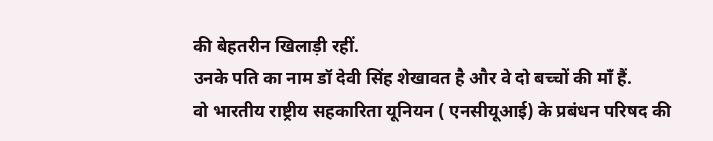की बेहतरीन खिलाड़ी रहीं.
उनके पति का नाम डॉ देवी सिंह शेखावत है और वे दो बच्चों की माँ हैं.
वो भारतीय राष्ट्रीय सहकारिता यूनियन ( एनसीयूआई) के प्रबंधन परिषद की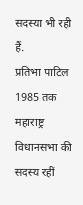सदस्या भी रही हैं.
प्रतिभा पाटिल 1985 तक महाराष्ट्र विधानसभा की सदस्य रहीं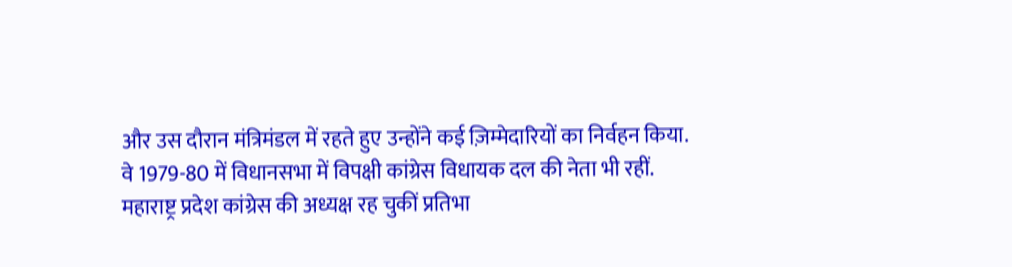और उस दौरान मंत्रिमंडल में रहते हुए उन्होंने कई ज़िम्मेदारियों का निर्वहन किया.
वे 1979-80 में विधानसभा में विपक्षी कांग्रेस विधायक दल की नेता भी रहीं.
महाराष्ट्र प्रदेश कांग्रेस की अध्यक्ष रह चुकीं प्रतिभा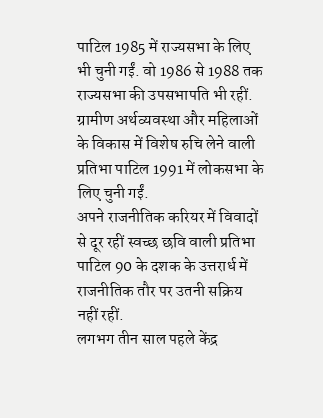पाटिल 1985 में राज्यसभा के लिए भी चुनी गईं. वो 1986 से 1988 तक राज्यसभा की उपसभापति भी रहीं.
ग्रामीण अर्थव्यवस्था और महिलाओं के विकास में विशेष रुचि लेने वाली प्रतिभा पाटिल 1991 में लोकसभा के लिए चुनी गईं.
अपने राजनीतिक करियर में विवादों से दूर रहीं स्वच्छ छवि वाली प्रतिभा पाटिल 90 के दशक के उत्तरार्ध में राजनीतिक तौर पर उतनी सक्रिय नहीं रहीं.
लगभग तीन साल पहले केंद्र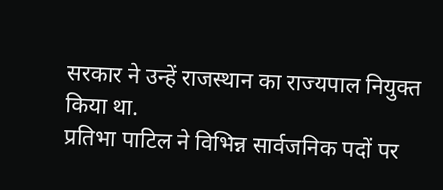सरकार ने उन्हें राजस्थान का राज्यपाल नियुक्त किया था.
प्रतिभा पाटिल ने विभिन्न सार्वजनिक पदों पर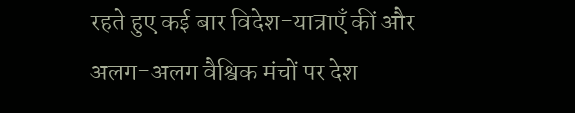रहते हुए कई बार विदेश-यात्राएँ कीं और अलग-अलग वैश्विक मंचों पर देश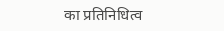का प्रतिनिधित्व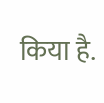किया है.